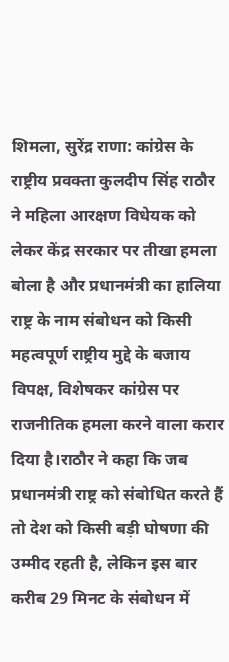शिमला, सुरेंद्र राणा: कांग्रेस के राष्ट्रीय प्रवक्ता कुलदीप सिंह राठौर ने महिला आरक्षण विधेयक को लेकर केंद्र सरकार पर तीखा हमला बोला है और प्रधानमंत्री का हालिया राष्ट्र के नाम संबोधन को किसी महत्वपूर्ण राष्ट्रीय मुद्दे के बजाय विपक्ष, विशेषकर कांग्रेस पर राजनीतिक हमला करने वाला करार दिया है।राठौर ने कहा कि जब प्रधानमंत्री राष्ट्र को संबोधित करते हैं तो देश को किसी बड़ी घोषणा की उम्मीद रहती है, लेकिन इस बार करीब 29 मिनट के संबोधन में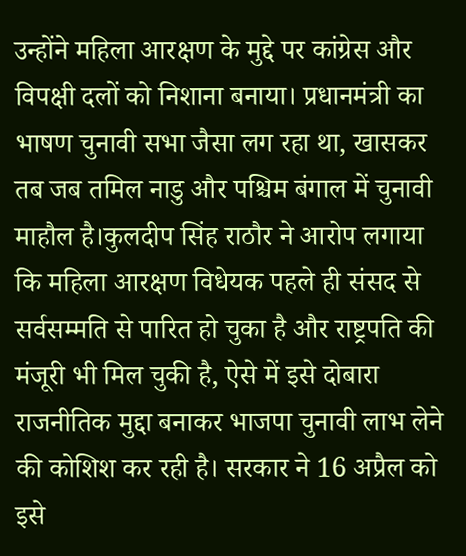उन्होंने महिला आरक्षण के मुद्दे पर कांग्रेस और विपक्षी दलों को निशाना बनाया। प्रधानमंत्री का भाषण चुनावी सभा जैसा लग रहा था, खासकर तब जब तमिल नाडु और पश्चिम बंगाल में चुनावी माहौल है।कुलदीप सिंह राठौर ने आरोप लगाया कि महिला आरक्षण विधेयक पहले ही संसद से सर्वसम्मति से पारित हो चुका है और राष्ट्रपति की मंजूरी भी मिल चुकी है, ऐसे में इसे दोबारा राजनीतिक मुद्दा बनाकर भाजपा चुनावी लाभ लेने की कोशिश कर रही है। सरकार ने 16 अप्रैल को इसे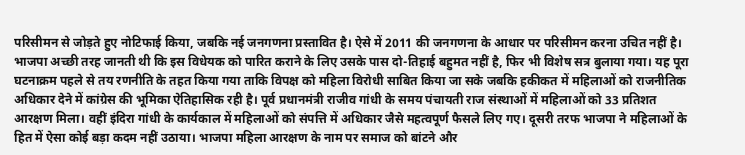परिसीमन से जोड़ते हुए नोटिफाई किया, जबकि नई जनगणना प्रस्तावित है। ऐसे में 2011 की जनगणना के आधार पर परिसीमन करना उचित नहीं है। भाजपा अच्छी तरह जानती थी कि इस विधेयक को पारित कराने के लिए उसके पास दो-तिहाई बहुमत नहीं है, फिर भी विशेष सत्र बुलाया गया। यह पूरा घटनाक्रम पहले से तय रणनीति के तहत किया गया ताकि विपक्ष को महिला विरोधी साबित किया जा सके जबकि हकीकत में महिलाओं को राजनीतिक अधिकार देने में कांग्रेस की भूमिका ऐतिहासिक रही है। पूर्व प्रधानमंत्री राजीव गांधी के समय पंचायती राज संस्थाओं में महिलाओं को 33 प्रतिशत आरक्षण मिला। वहीं इंदिरा गांधी के कार्यकाल में महिलाओं को संपत्ति में अधिकार जैसे महत्वपूर्ण फैसले लिए गए। दूसरी तरफ भाजपा ने महिलाओं के हित में ऐसा कोई बड़ा कदम नहीं उठाया। भाजपा महिला आरक्षण के नाम पर समाज को बांटने और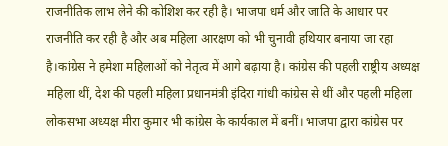राजनीतिक लाभ लेने की कोशिश कर रही है। भाजपा धर्म और जाति के आधार पर राजनीति कर रही है और अब महिला आरक्षण को भी चुनावी हथियार बनाया जा रहा है।कांग्रेस ने हमेशा महिलाओं को नेतृत्व में आगे बढ़ाया है। कांग्रेस की पहली राष्ट्रीय अध्यक्ष महिला थीं, देश की पहली महिला प्रधानमंत्री इंदिरा गांधी कांग्रेस से थीं और पहली महिला लोकसभा अध्यक्ष मीरा कुमार भी कांग्रेस के कार्यकाल में बनीं। भाजपा द्वारा कांग्रेस पर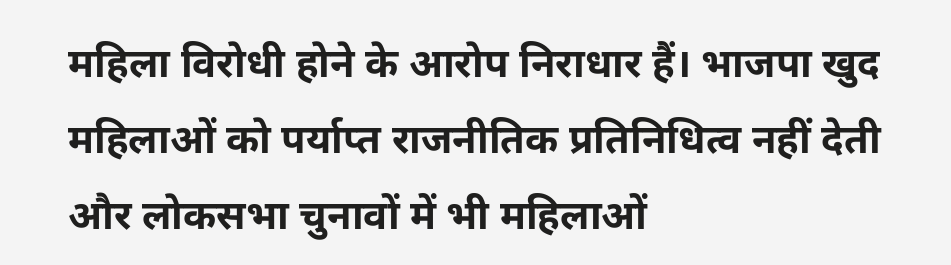महिला विरोधी होने के आरोप निराधार हैं। भाजपा खुद महिलाओं को पर्याप्त राजनीतिक प्रतिनिधित्व नहीं देती और लोकसभा चुनावों में भी महिलाओं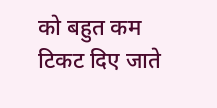को बहुत कम टिकट दिए जाते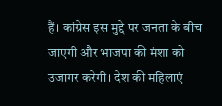हैं। कांग्रेस इस मुद्दे पर जनता के बीच जाएगी और भाजपा की मंशा को उजागर करेगी। देश की महिलाएं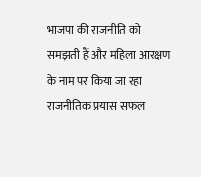भाजपा की राजनीति को समझती हैं और महिला आरक्षण के नाम पर किया जा रहा राजनीतिक प्रयास सफल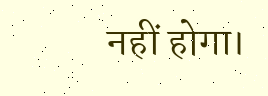नहीं होगा।